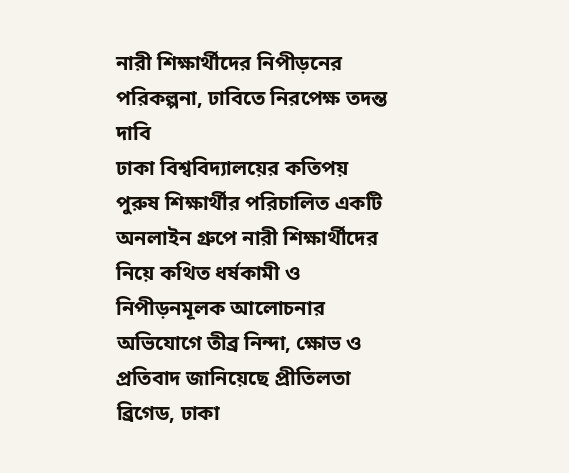নারী শিক্ষার্থীদের নিপীড়নের পরিকল্পনা, ঢাবিতে নিরপেক্ষ তদন্ত দাবি
ঢাকা বিশ্ববিদ্যালয়ের কতিপয় পুরুষ শিক্ষার্থীর পরিচালিত একটি অনলাইন গ্রুপে নারী শিক্ষার্থীদের নিয়ে কথিত ধর্ষকামী ও নিপীড়নমূলক আলোচনার অভিযোগে তীব্র নিন্দা, ক্ষোভ ও প্রতিবাদ জানিয়েছে প্রীতিলতা ব্রিগেড, ঢাকা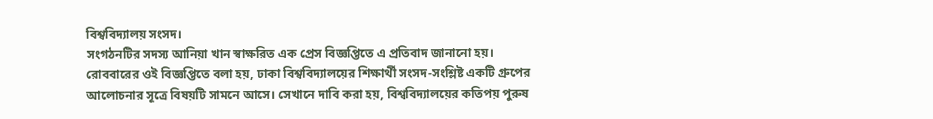বিশ্ববিদ্যালয় সংসদ।
সংগঠনটির সদস্য আনিয়া খান স্বাক্ষরিত এক প্রেস বিজ্ঞপ্তিতে এ প্রতিবাদ জানানো হয়।
রোববারের ওই বিজ্ঞপ্তিতে বলা হয়, ঢাকা বিশ্ববিদ্যালয়ের শিক্ষার্থী সংসদ-সংশ্লিষ্ট একটি গ্রুপের আলোচনার সূত্রে বিষয়টি সামনে আসে। সেখানে দাবি করা হয়, বিশ্ববিদ্যালয়ের কতিপয় পুরুষ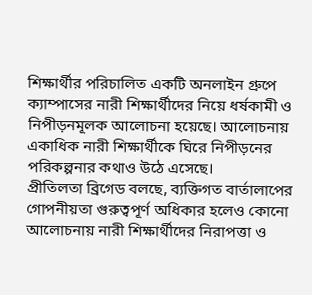শিক্ষার্থীর পরিচালিত একটি অনলাইন গ্রুপে ক্যাম্পাসের নারী শিক্ষার্থীদের নিয়ে ধর্ষকামী ও নিপীড়নমূলক আলোচনা হয়েছে। আলোচনায় একাধিক নারী শিক্ষার্থীকে ঘিরে নিপীড়নের পরিকল্পনার কথাও উঠে এসেছে।
প্রীতিলতা ব্রিগেড বলছে, ব্যক্তিগত বার্তালাপের গোপনীয়তা গুরুত্বপূর্ণ অধিকার হলেও কোনো আলোচনায় নারী শিক্ষার্থীদের নিরাপত্তা ও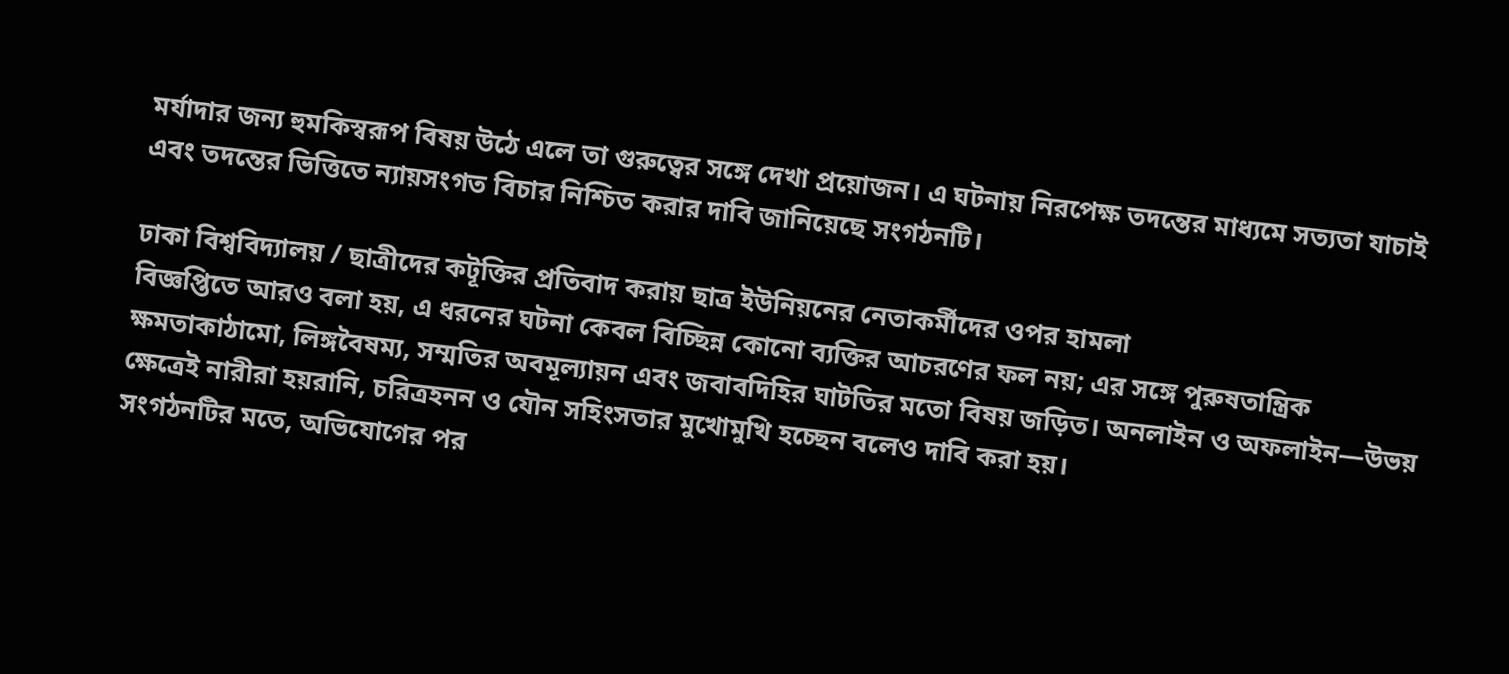মর্যাদার জন্য হুমকিস্বরূপ বিষয় উঠে এলে তা গুরুত্বের সঙ্গে দেখা প্রয়োজন। এ ঘটনায় নিরপেক্ষ তদন্তের মাধ্যমে সত্যতা যাচাই এবং তদন্তের ভিত্তিতে ন্যায়সংগত বিচার নিশ্চিত করার দাবি জানিয়েছে সংগঠনটি।

ঢাকা বিশ্ববিদ্যালয় / ছাত্রীদের কটূক্তির প্রতিবাদ করায় ছাত্র ইউনিয়নের নেতাকর্মীদের ওপর হামলা
বিজ্ঞপ্তিতে আরও বলা হয়, এ ধরনের ঘটনা কেবল বিচ্ছিন্ন কোনো ব্যক্তির আচরণের ফল নয়; এর সঙ্গে পুরুষতান্ত্রিক ক্ষমতাকাঠামো, লিঙ্গবৈষম্য, সম্মতির অবমূল্যায়ন এবং জবাবদিহির ঘাটতির মতো বিষয় জড়িত। অনলাইন ও অফলাইন—উভয় ক্ষেত্রেই নারীরা হয়রানি, চরিত্রহনন ও যৌন সহিংসতার মুখোমুখি হচ্ছেন বলেও দাবি করা হয়।
সংগঠনটির মতে, অভিযোগের পর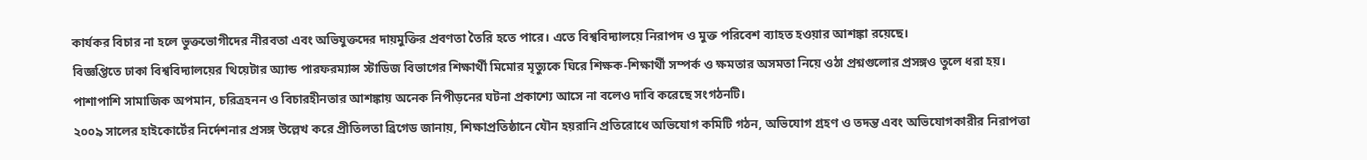কার্যকর বিচার না হলে ভুক্তভোগীদের নীরবতা এবং অভিযুক্তদের দায়মুক্তির প্রবণতা তৈরি হতে পারে। এতে বিশ্ববিদ্যালয়ে নিরাপদ ও মুক্ত পরিবেশ ব্যাহত হওয়ার আশঙ্কা রয়েছে।
বিজ্ঞপ্তিতে ঢাকা বিশ্ববিদ্যালয়ের থিয়েটার অ্যান্ড পারফরম্যান্স স্টাডিজ বিভাগের শিক্ষার্থী মিমোর মৃত্যুকে ঘিরে শিক্ষক-শিক্ষার্থী সম্পর্ক ও ক্ষমতার অসমতা নিয়ে ওঠা প্রশ্নগুলোর প্রসঙ্গও তুলে ধরা হয়। পাশাপাশি সামাজিক অপমান, চরিত্রহনন ও বিচারহীনতার আশঙ্কায় অনেক নিপীড়নের ঘটনা প্রকাশ্যে আসে না বলেও দাবি করেছে সংগঠনটি।
২০০৯ সালের হাইকোর্টের নির্দেশনার প্রসঙ্গ উল্লেখ করে প্রীতিলতা ব্রিগেড জানায়, শিক্ষাপ্রতিষ্ঠানে যৌন হয়রানি প্রতিরোধে অভিযোগ কমিটি গঠন, অভিযোগ গ্রহণ ও তদন্ত এবং অভিযোগকারীর নিরাপত্তা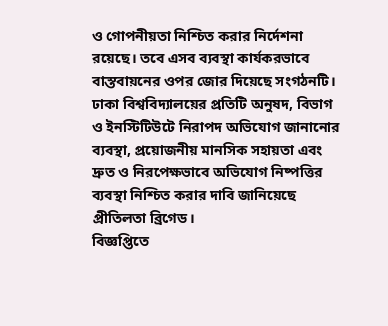ও গোপনীয়তা নিশ্চিত করার নির্দেশনা রয়েছে। তবে এসব ব্যবস্থা কার্যকরভাবে বাস্তবায়নের ওপর জোর দিয়েছে সংগঠনটি।
ঢাকা বিশ্ববিদ্যালয়ের প্রতিটি অনুষদ, বিভাগ ও ইনস্টিটিউটে নিরাপদ অভিযোগ জানানোর ব্যবস্থা, প্রয়োজনীয় মানসিক সহায়তা এবং দ্রুত ও নিরপেক্ষভাবে অভিযোগ নিষ্পত্তির ব্যবস্থা নিশ্চিত করার দাবি জানিয়েছে প্রীতিলতা ব্রিগেড।
বিজ্ঞপ্তিতে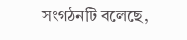সংগঠনটি বলেছে,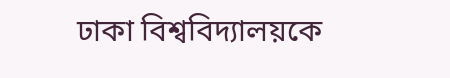ঢাকা বিশ্ববিদ্যালয়কে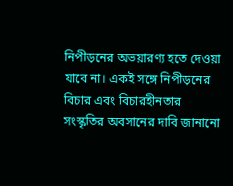নিপীড়নের অভয়ারণ্য হতে দেওয়া যাবে না। একই সঙ্গে নিপীড়নের বিচার এবং বিচারহীনতার সংস্কৃতির অবসানের দাবি জানানো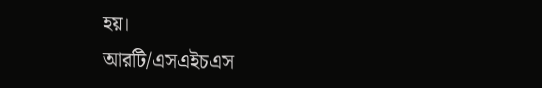হয়।
আরটি/এসএইচএস